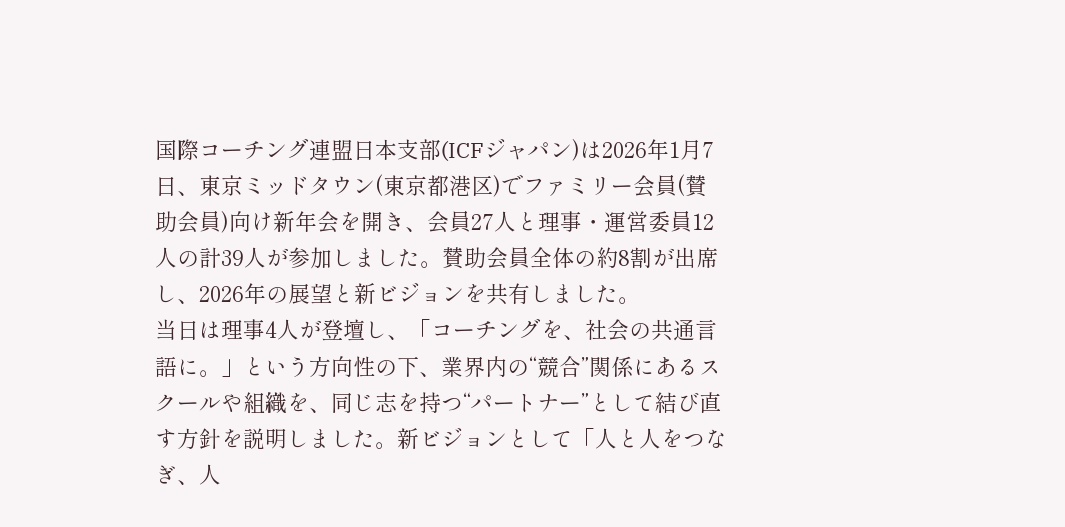国際コーチング連盟日本支部(ICFジャパン)は2026年1月7日、東京ミッドタウン(東京都港区)でファミリー会員(賛助会員)向け新年会を開き、会員27人と理事・運営委員12人の計39人が参加しました。賛助会員全体の約8割が出席し、2026年の展望と新ビジョンを共有しました。
当日は理事4人が登壇し、「コーチングを、社会の共通言語に。」という方向性の下、業界内の“競合”関係にあるスクールや組織を、同じ志を持つ“パートナー”として結び直す方針を説明しました。新ビジョンとして「人と人をつなぎ、人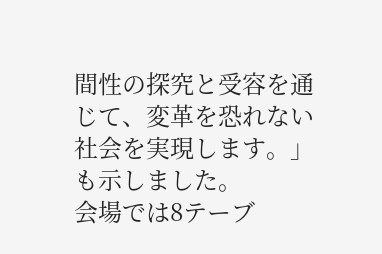間性の探究と受容を通じて、変革を恐れない社会を実現します。」も示しました。
会場では8テーブ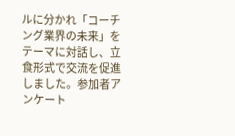ルに分かれ「コーチング業界の未来」をテーマに対話し、立食形式で交流を促進しました。参加者アンケート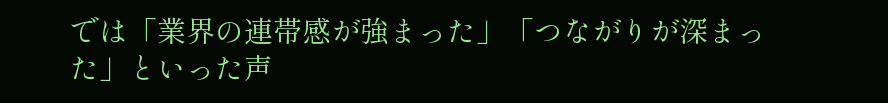では「業界の連帯感が強まった」「つながりが深まった」といった声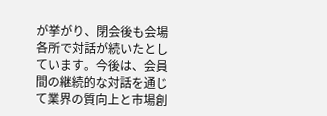が挙がり、閉会後も会場各所で対話が続いたとしています。今後は、会員間の継続的な対話を通じて業界の質向上と市場創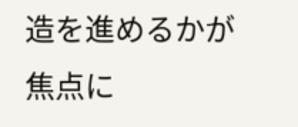造を進めるかが焦点に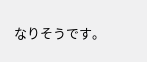なりそうです。